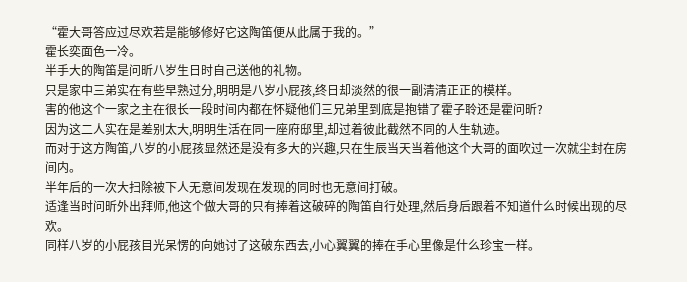“霍大哥答应过尽欢若是能够修好它这陶笛便从此属于我的。”
霍长奕面色一冷。
半手大的陶笛是问昕八岁生日时自己送他的礼物。
只是家中三弟实在有些早熟过分,明明是八岁小屁孩,终日却淡然的很一副清清正正的模样。
害的他这个一家之主在很长一段时间内都在怀疑他们三兄弟里到底是抱错了霍子聆还是霍问昕?
因为这二人实在是差别太大,明明生活在同一座府邸里,却过着彼此截然不同的人生轨迹。
而对于这方陶笛,八岁的小屁孩显然还是没有多大的兴趣,只在生辰当天当着他这个大哥的面吹过一次就尘封在房间内。
半年后的一次大扫除被下人无意间发现在发现的同时也无意间打破。
适逢当时问昕外出拜师,他这个做大哥的只有捧着这破碎的陶笛自行处理,然后身后跟着不知道什么时候出现的尽欢。
同样八岁的小屁孩目光呆愣的向她讨了这破东西去,小心翼翼的捧在手心里像是什么珍宝一样。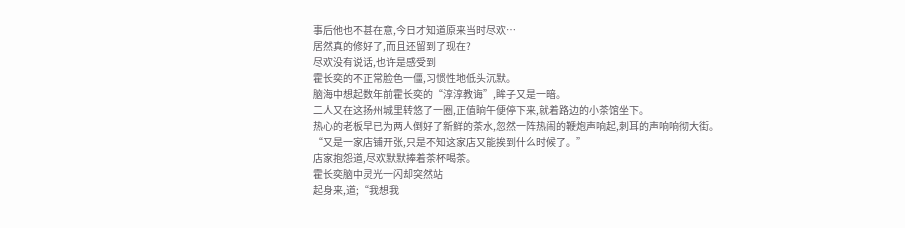事后他也不甚在意,今日才知道原来当时尽欢…
居然真的修好了,而且还留到了现在?
尽欢没有说话,也许是感受到
霍长奕的不正常脸色一僵,习惯性地低头沉默。
脑海中想起数年前霍长奕的“淳淳教诲”,眸子又是一暗。
二人又在这扬州城里转悠了一圈,正值晌午便停下来,就着路边的小茶馆坐下。
热心的老板早已为两人倒好了新鲜的茶水,忽然一阵热闹的鞭炮声响起,刺耳的声响响彻大街。
“又是一家店铺开张,只是不知这家店又能挨到什么时候了。”
店家抱怨道,尽欢默默捧着茶杯喝茶。
霍长奕脑中灵光一闪却突然站
起身来,道;“我想我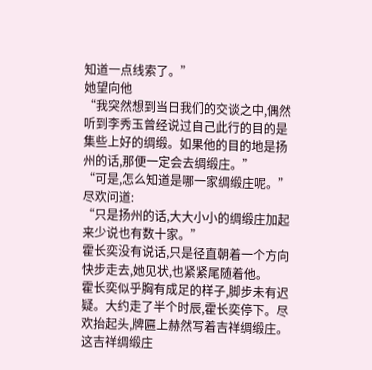知道一点线索了。”
她望向他
“我突然想到当日我们的交谈之中,偶然听到李秀玉曾经说过自己此行的目的是集些上好的绸缎。如果他的目的地是扬州的话,那便一定会去绸缎庄。”
“可是,怎么知道是哪一家绸缎庄呢。”
尽欢问道:
“只是扬州的话,大大小小的绸缎庄加起来少说也有数十家。”
霍长奕没有说话,只是径直朝着一个方向快步走去,她见状,也紧紧尾随着他。
霍长奕似乎胸有成足的样子,脚步未有迟疑。大约走了半个时辰,霍长奕停下。尽欢抬起头,牌匾上赫然写着吉祥绸缎庄。
这吉祥绸缎庄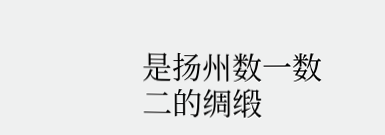是扬州数一数二的绸缎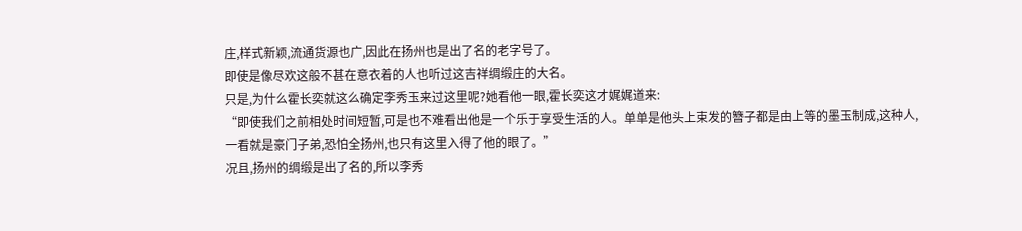庄,样式新颖,流通货源也广,因此在扬州也是出了名的老字号了。
即使是像尽欢这般不甚在意衣着的人也听过这吉祥绸缎庄的大名。
只是,为什么霍长奕就这么确定李秀玉来过这里呢?她看他一眼,霍长奕这才娓娓道来:
“即使我们之前相处时间短暂,可是也不难看出他是一个乐于享受生活的人。单单是他头上束发的簪子都是由上等的墨玉制成,这种人,一看就是豪门子弟,恐怕全扬州,也只有这里入得了他的眼了。”
况且,扬州的绸缎是出了名的,所以李秀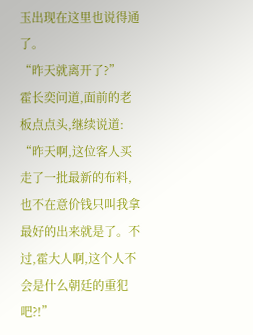玉出现在这里也说得通了。
“昨天就离开了?”
霍长奕问道,面前的老板点点头,继续说道:
“昨天啊,这位客人买走了一批最新的布料,也不在意价钱只叫我拿最好的出来就是了。不过,霍大人啊,这个人不会是什么朝廷的重犯吧?!”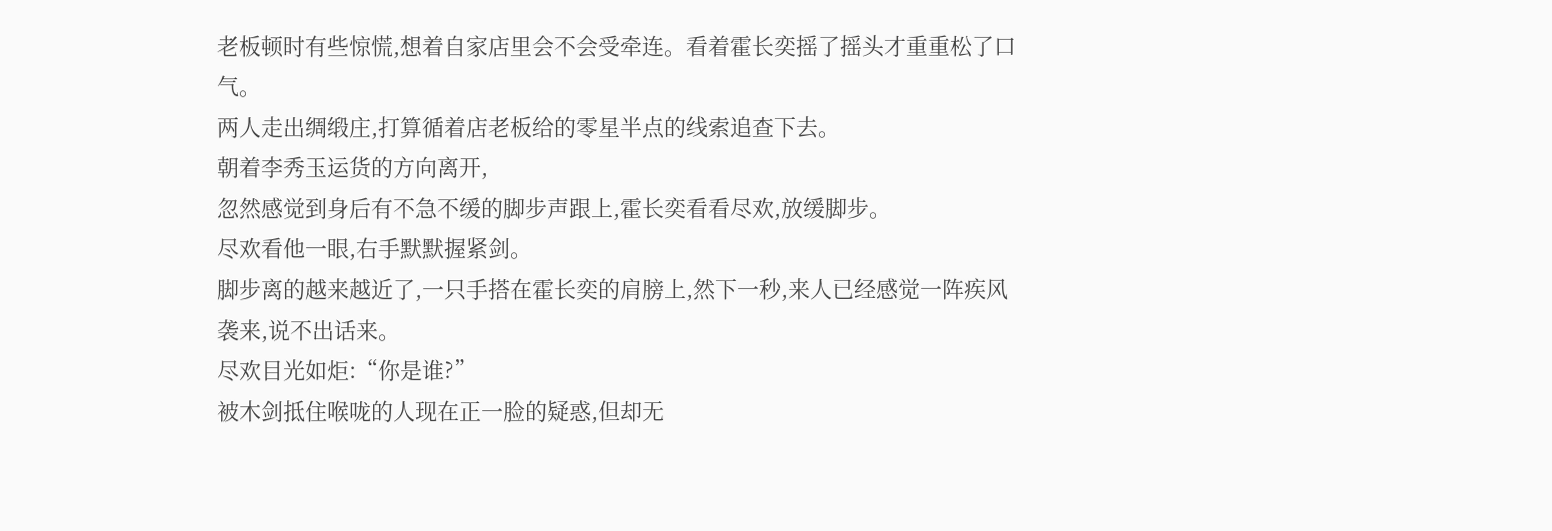老板顿时有些惊慌,想着自家店里会不会受牵连。看着霍长奕摇了摇头才重重松了口气。
两人走出绸缎庄,打算循着店老板给的零星半点的线索追查下去。
朝着李秀玉运货的方向离开,
忽然感觉到身后有不急不缓的脚步声跟上,霍长奕看看尽欢,放缓脚步。
尽欢看他一眼,右手默默握紧剑。
脚步离的越来越近了,一只手搭在霍长奕的肩膀上,然下一秒,来人已经感觉一阵疾风袭来,说不出话来。
尽欢目光如炬:“你是谁?”
被木剑抵住喉咙的人现在正一脸的疑惑,但却无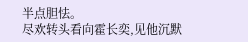半点胆怯。
尽欢转头看向霍长奕,见他沉默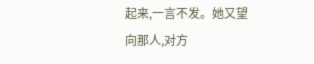起来,一言不发。她又望向那人,对方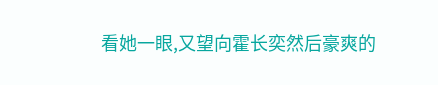看她一眼,又望向霍长奕然后豪爽的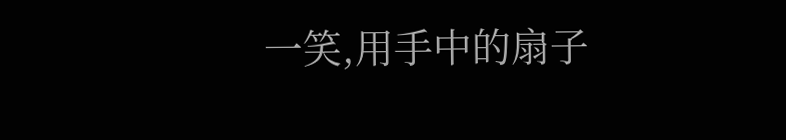一笑,用手中的扇子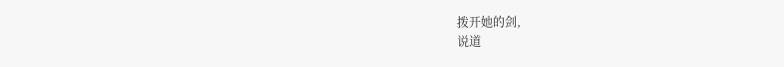拨开她的剑,
说道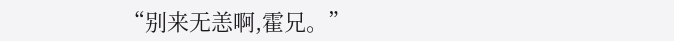“别来无恙啊,霍兄。”